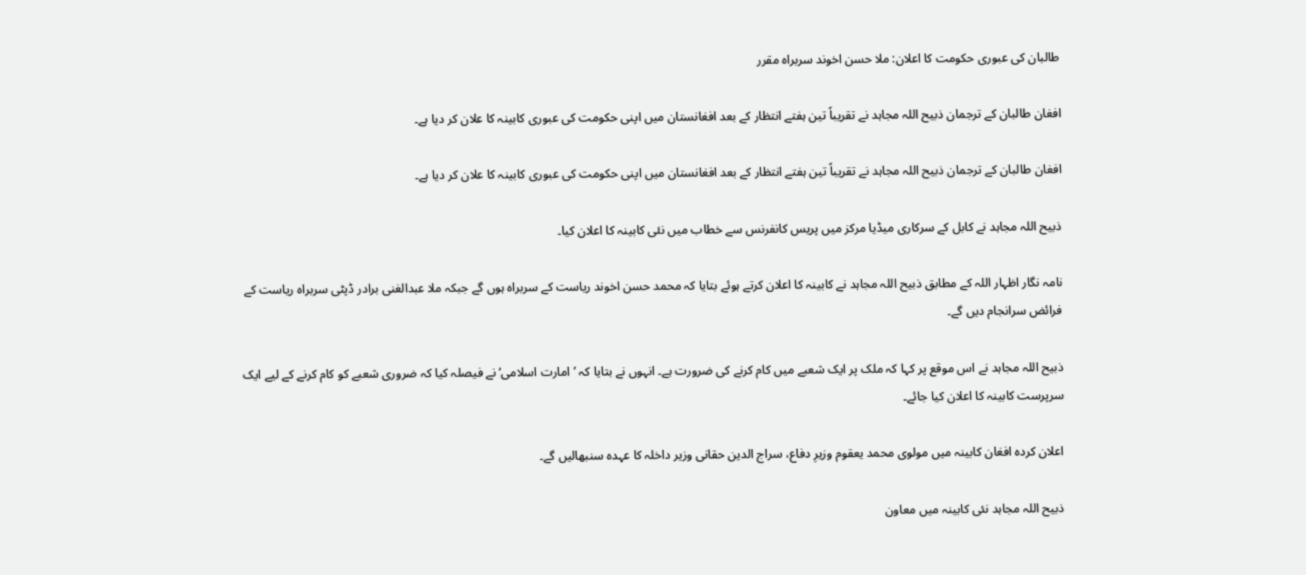طالبان کی عبوری حکومت کا اعلان: ملا حسن اخوند سربراہ مقرر

افغان طالبان کے ترجمان ذبیح اللہ مجاہد نے تقریباً تین ہفتے انتظار کے بعد افغانستان میں اپنی حکومت کی عبوری کابینہ کا علان کر دیا ہے۔

افغان طالبان کے ترجمان ذبیح اللہ مجاہد نے تقریباً تین ہفتے انتظار کے بعد افغانستان میں اپنی حکومت کی عبوری کابینہ کا علان کر دیا ہے۔

ذبیح اللہ مجاہد نے کابل کے سرکاری میڈیا مرکز میں پریس کانفرنس سے خطاب میں نئی کابینہ کا اعلان کیا۔

نامہ نگار اظہار اللہ کے مطابق ذبیح اللہ مجاہد نے کابینہ کا اعلان کرتے ہوئے بتایا کہ محمد حسن اخوند ریاست کے سربراہ ہوں گے جبکہ ملا عبدالغنی برادر ڈپٹی سربراہ ریاست کے فرائض سرانجام دیں گے۔

ذبیح اللہ مجاہد نے اس موقع پر کہا کہ ملک پر ایک شعبے میں کام کرنے کی ضرورت ہے۔ انہوں نے بتایا کہ ’امارت اسلامی‘ نے فیصلہ کیا کہ ضروری شعبے کو کام کرنے کے لیے ایک سرپرست کابینہ کا اعلان کیا جائے۔

اعلان کردہ افغان کابینہ میں مولوی محمد یعقوم وزیرِ دفاع، سراج الدین حقانی وزیر داخلہ کا عہدہ سنبھالیں گے۔

ذبیح اللہ مجاہد نئی کابینہ میں معاون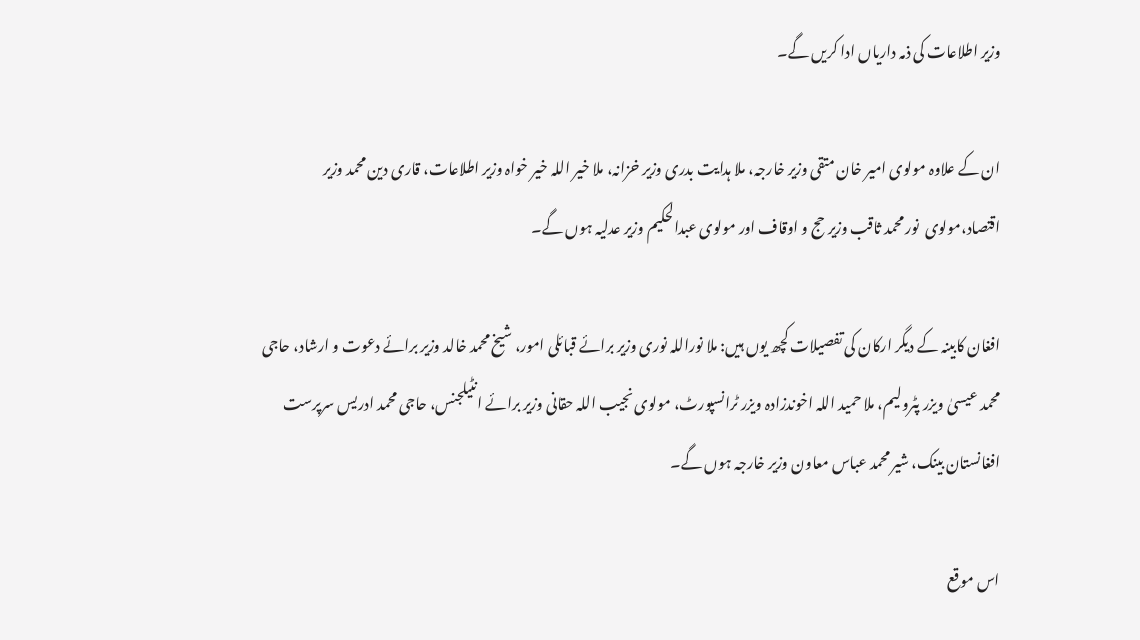وزیر اطلاعات کی ذمہ داریاں ادا کریں گے۔

ان کے علاوہ مولوی امیر خان متقی وزیر خارجہ، ملا ہدایت بدری وزیر خزانہ، ملا خیر اللہ خیر خواہ وزیر اطلاعات، قاری دین محمد وزیر اقتصاد،مولوی  نور محمد ثاقب وزیر حج و اوقاف اور مولوی عبدالحکیم وزیر عدلیہ ہوں گے۔

افغان کابینہ کے دیگر ارکان کی تفصیلات کچھ یوں ہیں: ملا نوراللہ نوری وزیر برائے قبائلی امور، شیخ محمد خالد وزیر برائے دعوت و ارشاد، حاجی محمد عیسیٰ ویزر پٹرولیم، ملا حمید اللہ اخوندزادہ ویزر ٹرانسپورٹ، مولوی نجیب اللہ حقانی وزیر برائے انٹیلجنس، حاجی محمد ادریس سرپرست افغانستان بینک، شیر محمد عباس معاون وزیر خارجہ ہوں گے۔

اس موقع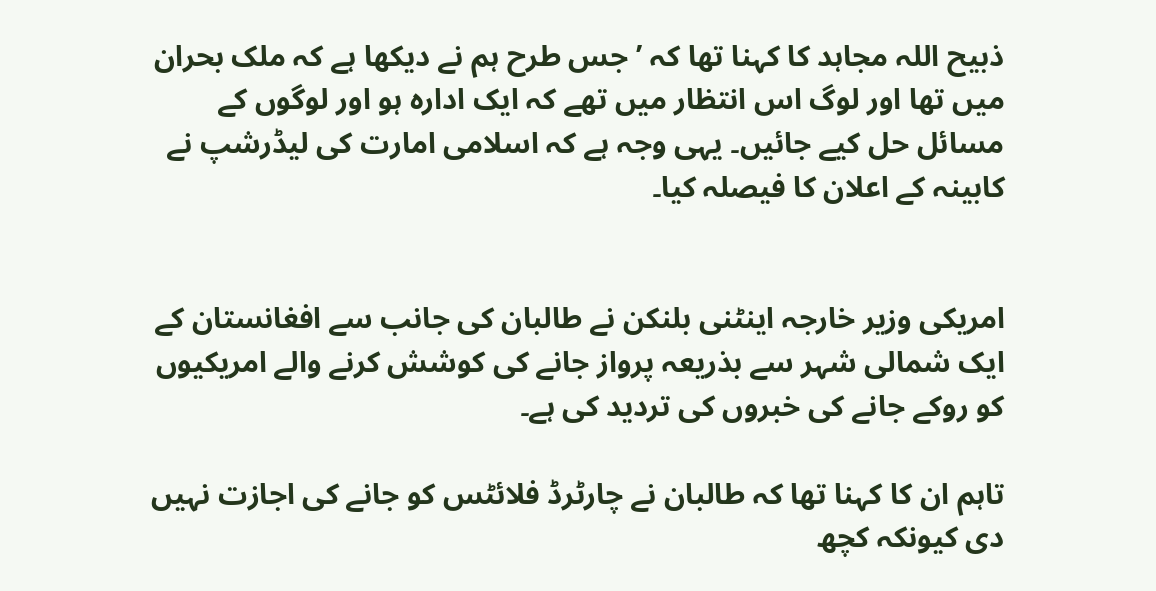ذبیح اللہ مجاہد کا کہنا تھا کہ ’جس طرح ہم نے دیکھا ہے کہ ملک بحران میں تھا اور لوگ اس انتظار میں تھے کہ ایک ادارہ ہو اور لوگوں کے مسائل حل کیے جائیں۔ یہی وجہ ہے کہ اسلامی امارت کی لیڈرشپ نے کابینہ کے اعلان کا فیصلہ کیا۔


امریکی وزیر خارجہ اینٹنی بلنکن نے طالبان کی جانب سے افغانستان کے ایک شمالی شہر سے بذریعہ پرواز جانے کی کوشش کرنے والے امریکیوں کو روکے جانے کی خبروں کی تردید کی ہے۔

تاہم ان کا کہنا تھا کہ طالبان نے چارٹرڈ فلائٹس کو جانے کی اجازت نہیں دی کیونکہ کچھ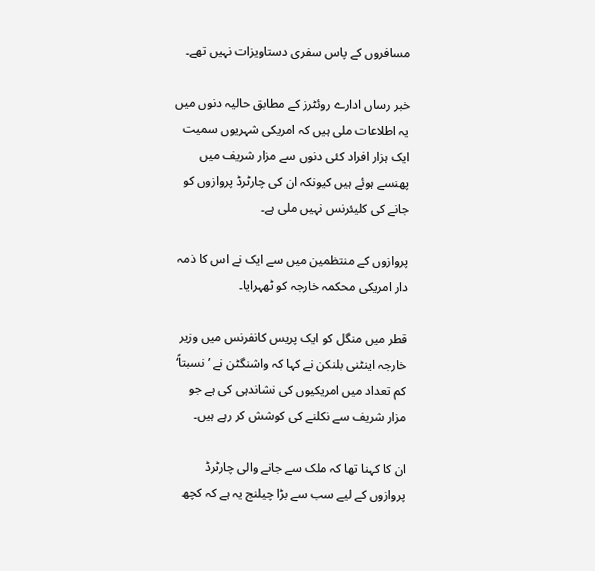مسافروں کے پاس سفری دستاویزات نہیں تھے۔

خبر رساں ادارے روئٹرز کے مطابق حالیہ دنوں میں یہ اطلاعات ملی ہیں کہ امریکی شہریوں سمیت ایک ہزار افراد کئی دنوں سے مزار شریف میں پھنسے ہوئے ہیں کیونکہ ان کی چارٹرڈ پروازوں کو جانے کی کلیئرنس نہیں ملی ہے۔

پروازوں کے منتظمین میں سے ایک نے اس کا ذمہ دار امریکی محکمہ خارجہ کو ٹھہرایا۔

قطر میں منگل کو ایک پریس کانفرنس میں وزیر خارجہ اینٹنی بلنکن نے کہا کہ واشنگٹن نے ’نسبتاً‘ کم تعداد میں امریکیوں کی نشاندہی کی ہے جو مزار شریف سے نکلنے کی کوشش کر رہے ہیں۔

ان کا کہنا تھا کہ ملک سے جانے والی چارٹرڈ پروازوں کے لیے سب سے بڑا چیلنج یہ ہے کہ کچھ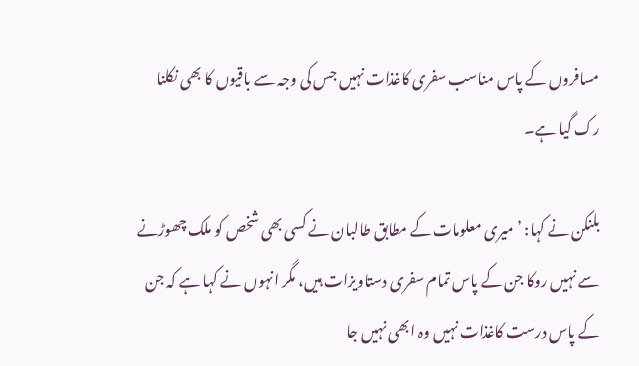مسافروں کے پاس مناسب سفری کاغذات نہیں جس کی وجہ سے باقیوں کا بھی نکلنا رک گیا ہے۔

بلنکن نے کہا: ’میری معلومات کے مطابق طالبان نے کسی بھی شخص کو ملک چھوڑنے سے نہیں روکا جن کے پاس تمام سفری دستاویزات ہیں، مگر انہوں نے کہا ہے کہ جن کے پاس درست کاغذات نہیں وہ ابھی نہیں جا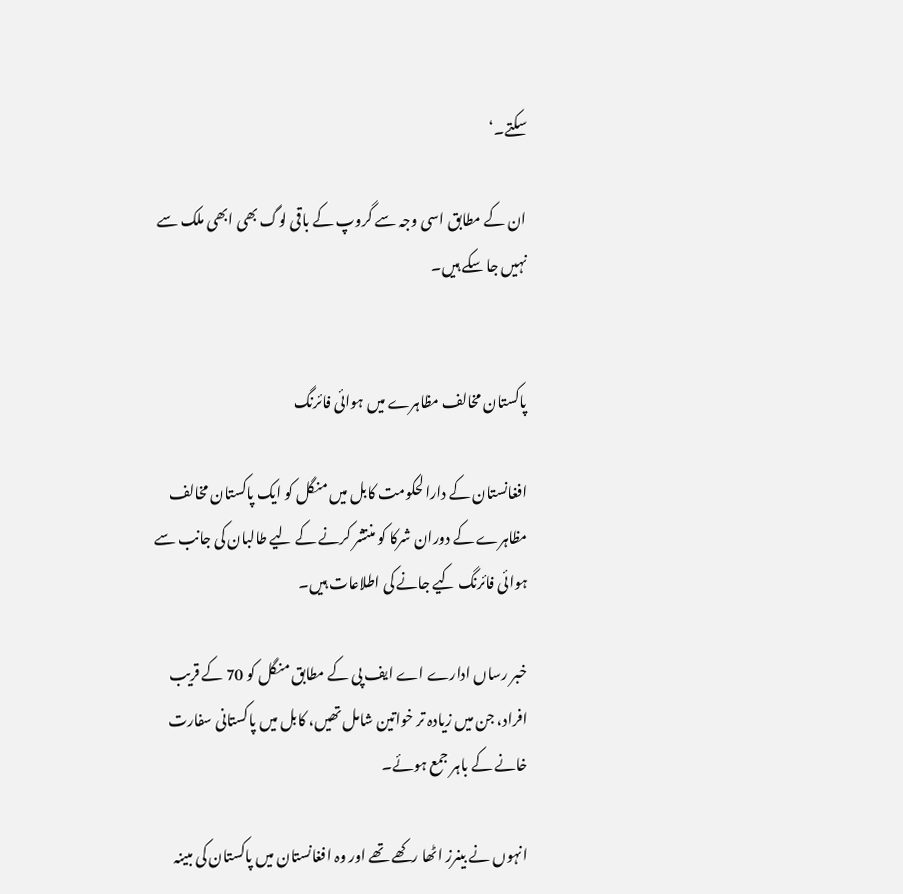سکتے۔‘

ان کے مطابق اسی وجہ سے گروپ کے باقی لوگ بھی ابھی ملک سے نہیں جا سکے ہیں۔


پاکستان مخالف مظاہرے میں ہوائی فائرنگ

افغانستان کے دارالحکومت کابل میں منگل کو ایک پاکستان مخالف مظاہرے کے دوران شرکا کو منتشر کرنے کے لیے طالبان کی جانب سے ہوائی فائرنگ کیے جانے کی اطلاعات ہیں۔

خبر رساں ادارے اے ایف پی کے مطابق منگل کو 70 کے قریب افراد، جن میں زیادہ تر خواتین شامل تھیں، کابل میں پاکستانی سفارت خانے کے باہر جمع ہوئے۔

انہوں نے بینرز اٹھا رکھے تھے اور وہ افغانستان میں پاکستان کی مبینہ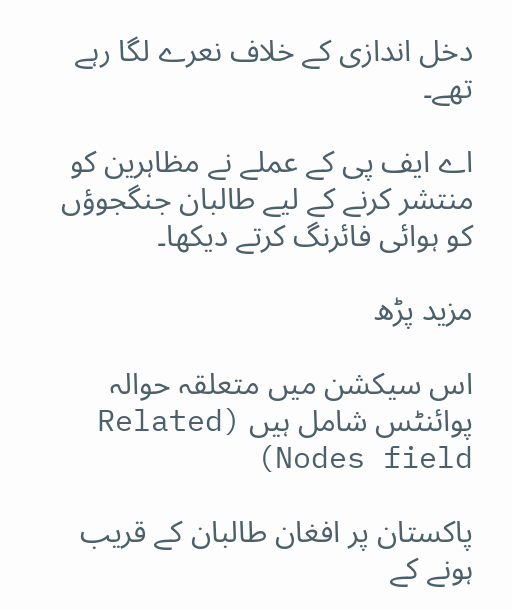دخل اندازی کے خلاف نعرے لگا رہے تھے۔

اے ایف پی کے عملے نے مظاہرین کو منتشر کرنے کے لیے طالبان جنگجوؤں کو ہوائی فائرنگ کرتے دیکھا۔

مزید پڑھ

اس سیکشن میں متعلقہ حوالہ پوائنٹس شامل ہیں (Related Nodes field)

پاکستان پر افغان طالبان کے قریب ہونے کے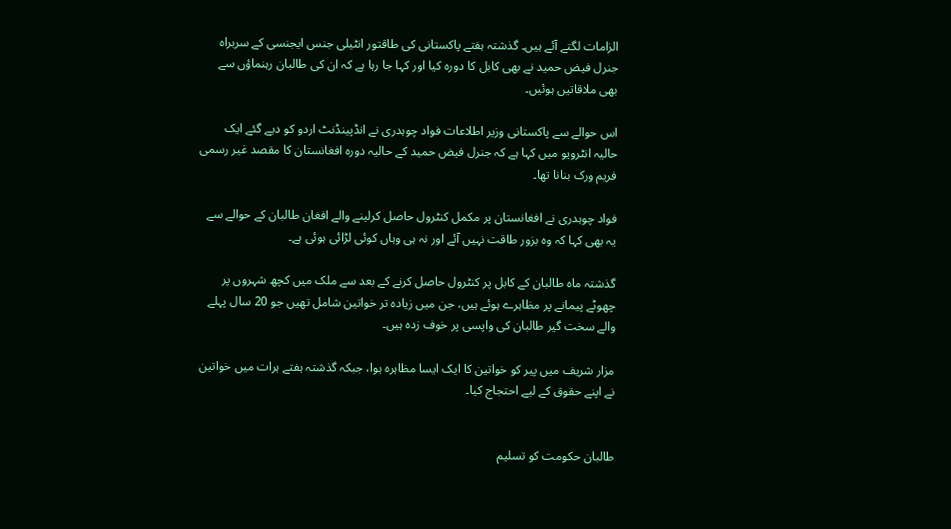الزامات لگتے آئے ہیں۔ گذشتہ ہفتے پاکستانی کی طاقتور انٹیلی جنس ایجنسی کے سربراہ جنرل فیض حمید نے بھی کابل کا دورہ کیا اور کہا جا رہا ہے کہ ان کی طالبان رہنماؤں سے بھی ملاقاتیں ہوئیں۔

اس حوالے سے پاکستانی وزیر اطلاعات فواد چوہدری نے انڈپینڈنٹ اردو کو دیے گئے ایک حالیہ انٹرویو میں کہا ہے کہ جنرل فیض حمید کے حالیہ دورہ افغانستان کا مقصد غیر رسمی فریم ورک بنانا تھا۔

فواد چوہدری نے افغانستان پر مکمل کنٹرول حاصل کرلینے والے افغان طالبان کے حوالے سے یہ بھی کہا کہ وہ بزور طاقت نہیں آئے اور نہ ہی وہاں کوئی لڑائی ہوئی ہے۔

گذشتہ ماہ طالبان کے کابل پر کنٹرول حاصل کرنے کے بعد سے ملک میں کچھ شہروں پر چھوٹے پیمانے پر مظاہرے ہوئے ہیں، جن میں زیادہ تر خواتین شامل تھیں جو 20 سال پہلے والے سخت گیر طالبان کی واپسی پر خوف زدہ ہیں۔

مزار شریف میں پیر کو خواتین کا ایک ایسا مظاہرہ ہوا، جبکہ گذشتہ ہفتے ہرات میں خواتین نے اپنے حقوق کے لیے احتجاج کیا۔


طالبان حکومت کو تسلیم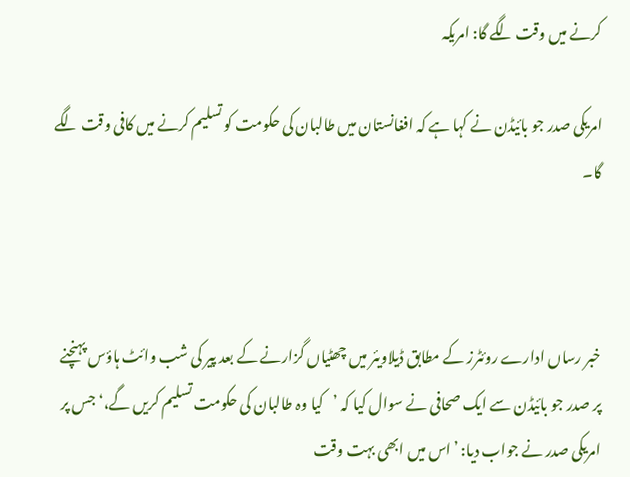کرنے میں وقت لگے گا: امریکہ

امریکی صدر جو بائیڈن نے کہا ہے کہ افغانستان میں طالبان کی حکومت کو تسلیم کرنے میں کافی وقت لگے گا۔



خبر رساں ادارے روئٹرز کے مطابق ڈیلاویئر میں چھٹیاں گزارنے کے بعد پیر کی شب وائٹ ہاؤس پہنچنے پر صدر جو بائیڈن سے ایک صحافی نے سوال کیا کہ ’کیا وہ طالبان کی حکومت تسلیم کریں گے،‘ جس پر امریکی صدر نے جواب دیا: ’اس میں ابھی بہت وقت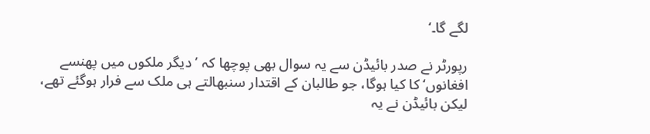لگے گا۔‘

رپورٹر نے صدر بائیڈن سے یہ سوال بھی پوچھا کہ ’دیگر ملکوں میں پھنسے افغانوں‘ کا کیا ہوگا، جو طالبان کے اقتدار سنبھالتے ہی ملک سے فرار ہوگئے تھے، لیکن بائیڈن نے یہ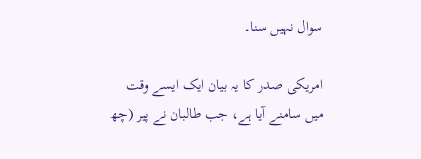سوال نہیں سنا۔

امریکی صدر کا یہ بیان ایک ایسے وقت میں سامنے آیا ہے، جب طالبان نے پیر (چھ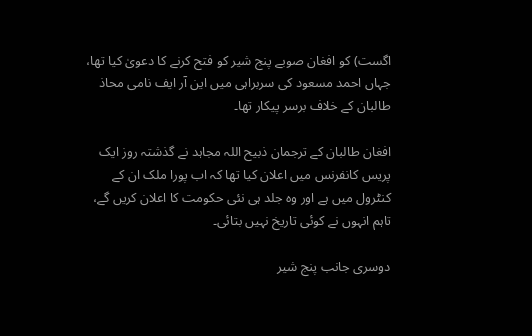اگست) کو افغان صوبے پنج شیر کو فتح کرنے کا دعویٰ کیا تھا، جہاں احمد مسعود کی سربراہی میں این آر ایف نامی محاذ طالبان کے خلاف برسر پیکار تھا۔

افغان طالبان کے ترجمان ذبیح اللہ مجاہد نے گذشتہ روز ایک پریس کانفرنس میں اعلان کیا تھا کہ اب پورا ملک ان کے کنٹرول میں ہے اور وہ جلد ہی نئی حکومت کا اعلان کریں گے، تاہم انہوں نے کوئی تاریخ نہیں بتائی۔

دوسری جانب پنج شیر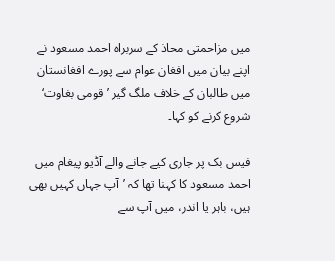میں مزاحمتی محاذ کے سربراہ احمد مسعود نے اپنے بیان میں افغان عوام سے پورے افغانستان میں طالبان کے خلاف ملگ گیر ’قومی بغاوت‘ شروع کرنے کو کہا۔

فیس بک پر جاری کیے جانے والے آڈیو پیغام میں احمد مسعود کا کہنا تھا کہ ’آپ جہاں کہیں بھی ہیں، باہر یا اندر، میں آپ سے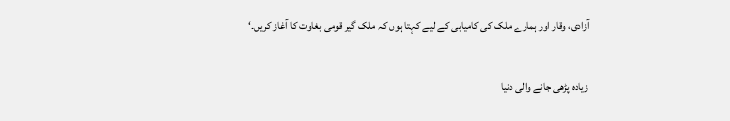آزادی، وقار اور ہمارے ملک کی کامیابی کے لیے کہتا ہوں کہ ملک گیر قومی بغاوت کا آغاز کریں۔‘

زیادہ پڑھی جانے والی دنیا